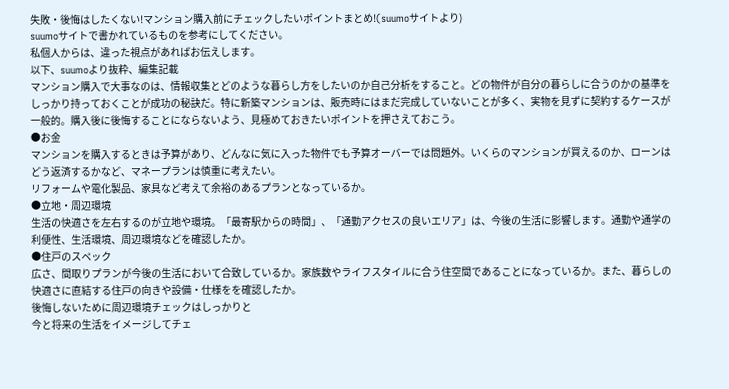失敗・後悔はしたくない!マンション購入前にチェックしたいポイントまとめ!(suumoサイトより)
suumoサイトで書かれているものを参考にしてください。
私個人からは、違った視点があればお伝えします。
以下、suumoより抜粋、編集記載
マンション購入で大事なのは、情報収集とどのような暮らし方をしたいのか自己分析をすること。どの物件が自分の暮らしに合うのかの基準をしっかり持っておくことが成功の秘訣だ。特に新築マンションは、販売時にはまだ完成していないことが多く、実物を見ずに契約するケースが一般的。購入後に後悔することにならないよう、見極めておきたいポイントを押さえておこう。
●お金
マンションを購入するときは予算があり、どんなに気に入った物件でも予算オーバーでは問題外。いくらのマンションが買えるのか、ローンはどう返済するかなど、マネープランは慎重に考えたい。
リフォームや電化製品、家具など考えて余裕のあるプランとなっているか。
●立地・周辺環境
生活の快適さを左右するのが立地や環境。「最寄駅からの時間」、「通勤アクセスの良いエリア」は、今後の生活に影響します。通勤や通学の利便性、生活環境、周辺環境などを確認したか。
●住戸のスペック
広さ、間取りプランが今後の生活において合致しているか。家族数やライフスタイルに合う住空間であることになっているか。また、暮らしの快適さに直結する住戸の向きや設備・仕様をを確認したか。
後悔しないために周辺環境チェックはしっかりと
今と将来の生活をイメージしてチェ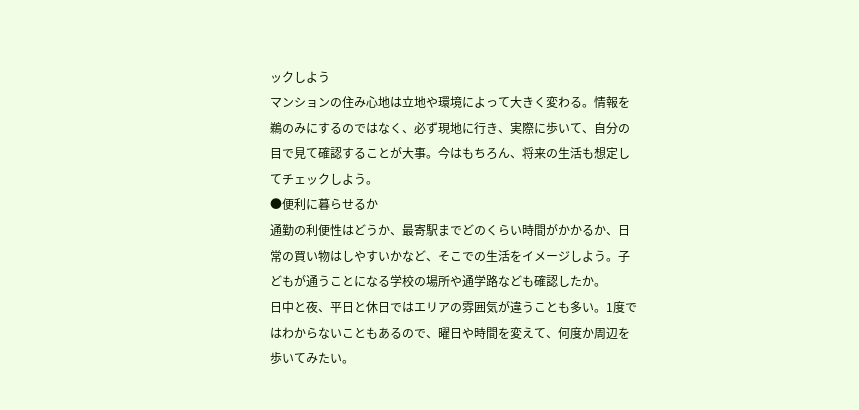ックしよう
マンションの住み心地は立地や環境によって大きく変わる。情報を鵜のみにするのではなく、必ず現地に行き、実際に歩いて、自分の目で見て確認することが大事。今はもちろん、将来の生活も想定してチェックしよう。
●便利に暮らせるか
通勤の利便性はどうか、最寄駅までどのくらい時間がかかるか、日常の買い物はしやすいかなど、そこでの生活をイメージしよう。子どもが通うことになる学校の場所や通学路なども確認したか。
日中と夜、平日と休日ではエリアの雰囲気が違うことも多い。1度ではわからないこともあるので、曜日や時間を変えて、何度か周辺を歩いてみたい。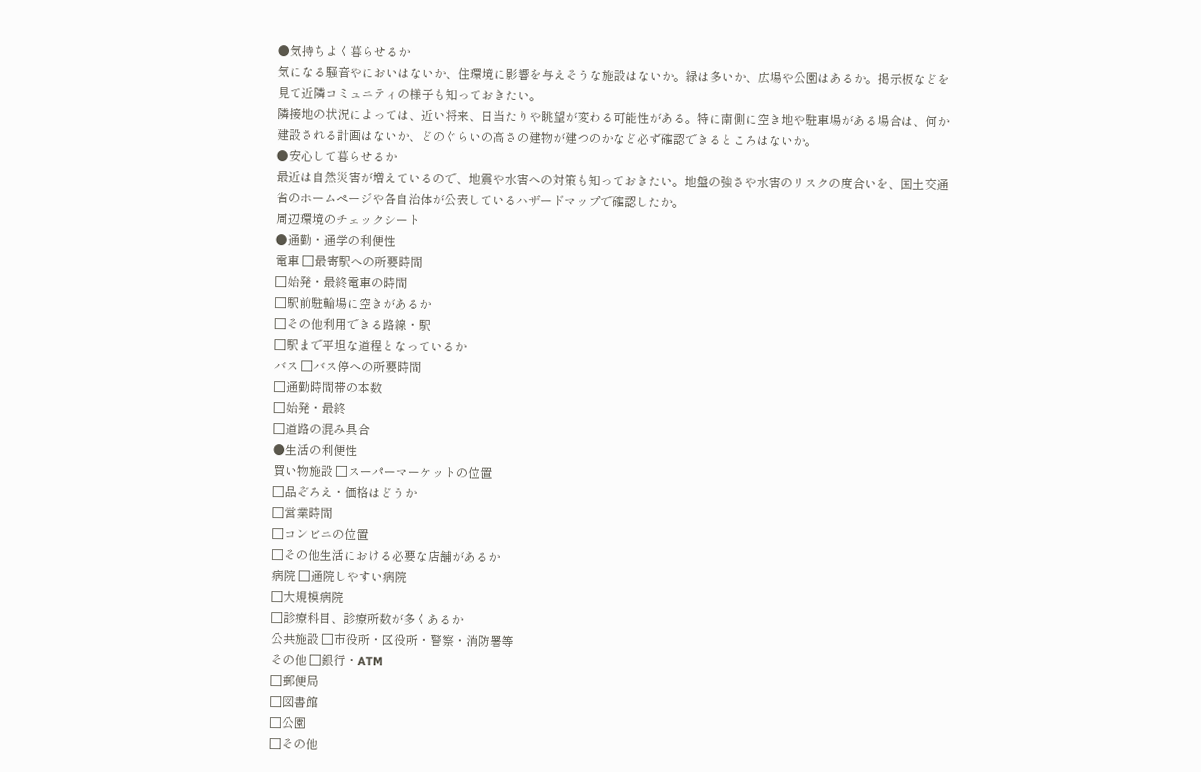●気持ちよく暮らせるか
気になる騒音やにおいはないか、住環境に影響を与えそうな施設はないか。緑は多いか、広場や公園はあるか。掲示板などを見て近隣コミュニティの様子も知っておきたい。
隣接地の状況によっては、近い将来、日当たりや眺望が変わる可能性がある。特に南側に空き地や駐車場がある場合は、何か建設される計画はないか、どのぐらいの高さの建物が建つのかなど必ず確認できるところはないか。
●安心して暮らせるか
最近は自然災害が増えているので、地震や水害への対策も知っておきたい。地盤の強さや水害のリスクの度合いを、国土交通省のホームページや各自治体が公表しているハザードマップで確認したか。
周辺環境のチェックシート
●通勤・通学の利便性
電車 □最寄駅への所要時間
□始発・最終電車の時間
□駅前駐輪場に空きがあるか
□その他利用できる路線・駅
□駅まで平坦な道程となっているか
バス □バス停への所要時間
□通勤時間帯の本数
□始発・最終
□道路の混み具合
●生活の利便性
買い物施設 □スーパーマーケットの位置
□品ぞろえ・価格はどうか
□営業時間
□コンビニの位置
□その他生活における必要な店舗があるか
病院 □通院しやすい病院
□大規模病院
□診療科目、診療所数が多くあるか
公共施設 □市役所・区役所・警察・消防署等
その他 □銀行・ATM
□郵便局
□図書館
□公園
□その他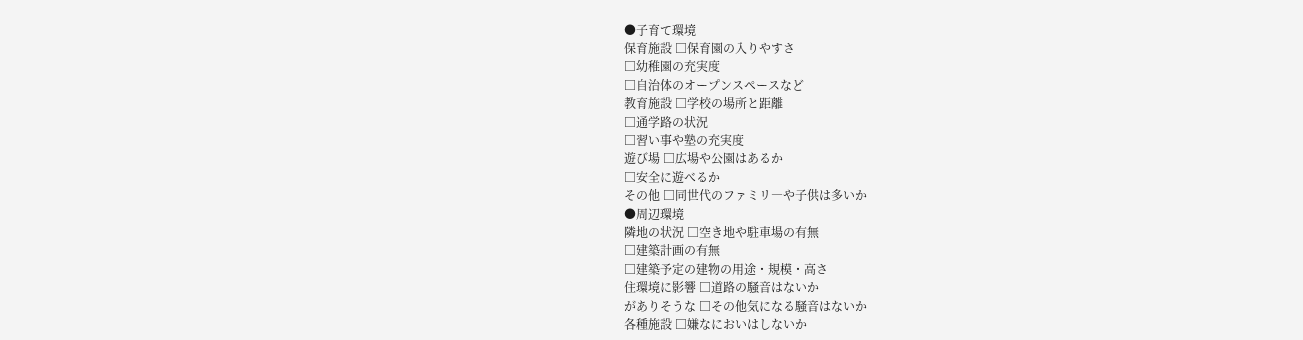●子育て環境
保育施設 □保育園の入りやすさ
□幼稚園の充実度
□自治体のオープンスペースなど
教育施設 □学校の場所と距離
□通学路の状況
□習い事や塾の充実度
遊び場 □広場や公園はあるか
□安全に遊べるか
その他 □同世代のファミリ―や子供は多いか
●周辺環境
隣地の状況 □空き地や駐車場の有無
□建築計画の有無
□建築予定の建物の用途・規模・高さ
住環境に影響 □道路の騒音はないか
がありそうな □その他気になる騒音はないか
各種施設 □嫌なにおいはしないか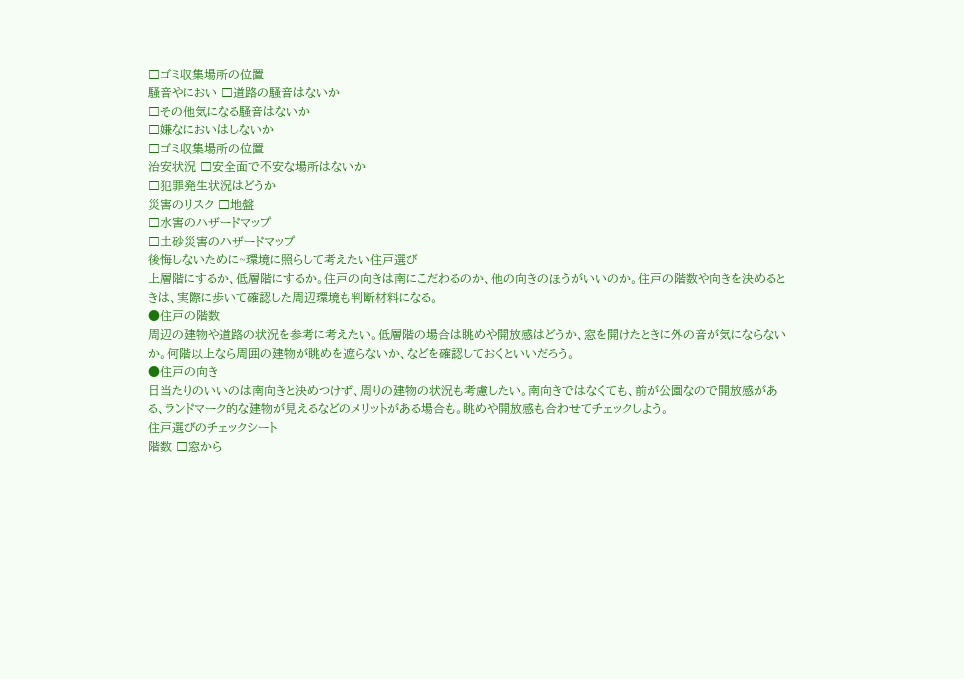□ゴミ収集場所の位置
騒音やにおい □道路の騒音はないか
□その他気になる騒音はないか
□嫌なにおいはしないか
□ゴミ収集場所の位置
治安状況 □安全面で不安な場所はないか
□犯罪発生状況はどうか
災害のリスク □地盤
□水害のハザードマップ
□土砂災害のハザードマップ
後悔しないために~環境に照らして考えたい住戸選び
上層階にするか、低層階にするか。住戸の向きは南にこだわるのか、他の向きのほうがいいのか。住戸の階数や向きを決めると
きは、実際に歩いて確認した周辺環境も判断材料になる。
●住戸の階数
周辺の建物や道路の状況を参考に考えたい。低層階の場合は眺めや開放感はどうか、窓を開けたときに外の音が気にならない
か。何階以上なら周囲の建物が眺めを遮らないか、などを確認しておくといいだろう。
●住戸の向き
日当たりのいいのは南向きと決めつけず、周りの建物の状況も考慮したい。南向きではなくても、前が公園なので開放感があ
る、ランドマーク的な建物が見えるなどのメリットがある場合も。眺めや開放感も合わせてチェックしよう。
住戸選びのチェックシート
階数 □窓から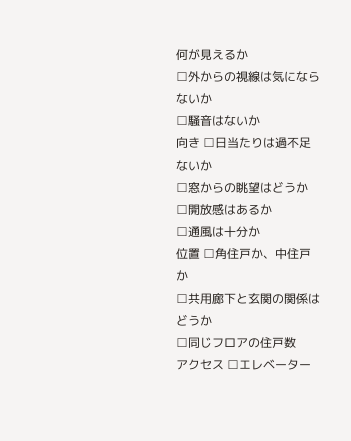何が見えるか
□外からの視線は気にならないか
□騒音はないか
向き □日当たりは過不足ないか
□窓からの眺望はどうか
□開放感はあるか
□通風は十分か
位置 □角住戸か、中住戸か
□共用廊下と玄関の関係はどうか
□同じフロアの住戸数
アクセス □エレベーター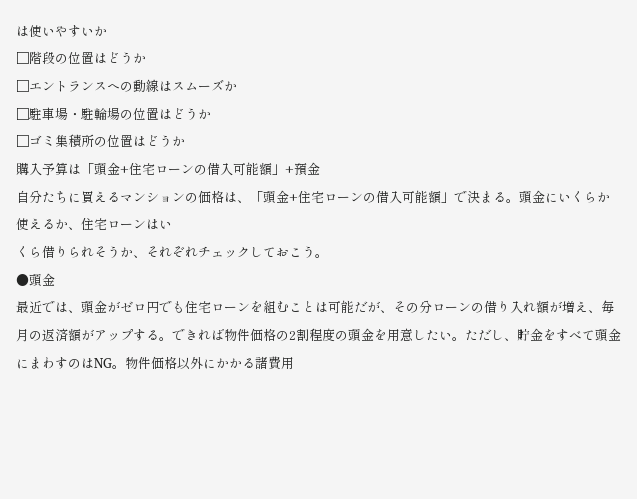は使いやすいか
□階段の位置はどうか
□エントランスへの動線はスムーズか
□駐車場・駐輪場の位置はどうか
□ゴミ集積所の位置はどうか
購入予算は「頭金+住宅ローンの借入可能額」+預金
自分たちに買えるマンションの価格は、「頭金+住宅ローンの借入可能額」で決まる。頭金にいくらか使えるか、住宅ローンはい
くら借りられそうか、それぞれチェックしておこう。
●頭金
最近では、頭金がゼロ円でも住宅ローンを組むことは可能だが、その分ローンの借り入れ額が増え、毎月の返済額がアップする。できれば物件価格の2割程度の頭金を用意したい。ただし、貯金をすべて頭金にまわすのはNG。物件価格以外にかかる諸費用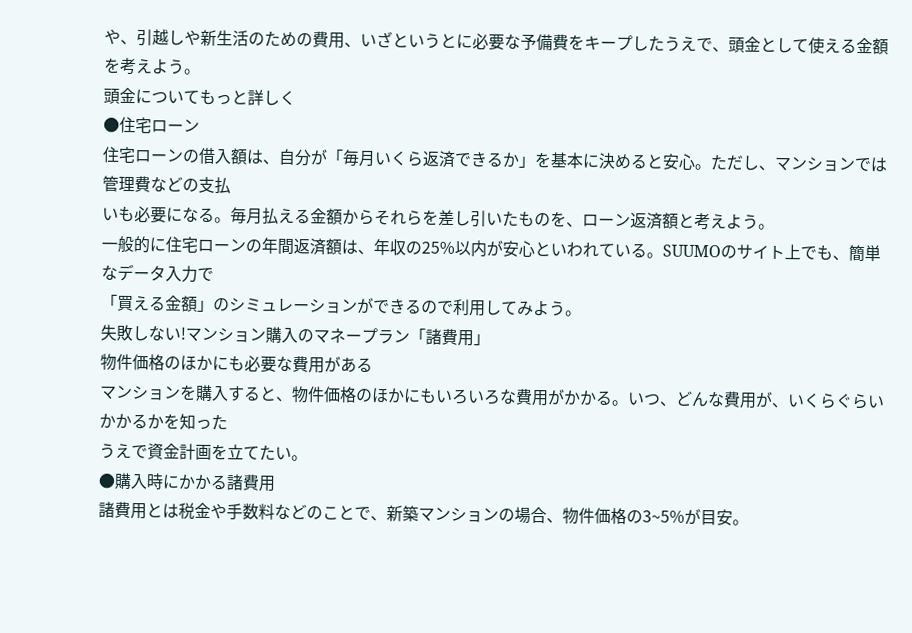や、引越しや新生活のための費用、いざというとに必要な予備費をキープしたうえで、頭金として使える金額を考えよう。
頭金についてもっと詳しく
●住宅ローン
住宅ローンの借入額は、自分が「毎月いくら返済できるか」を基本に決めると安心。ただし、マンションでは管理費などの支払
いも必要になる。毎月払える金額からそれらを差し引いたものを、ローン返済額と考えよう。
一般的に住宅ローンの年間返済額は、年収の25%以内が安心といわれている。SUUMOのサイト上でも、簡単なデータ入力で
「買える金額」のシミュレーションができるので利用してみよう。
失敗しない!マンション購入のマネープラン「諸費用」
物件価格のほかにも必要な費用がある
マンションを購入すると、物件価格のほかにもいろいろな費用がかかる。いつ、どんな費用が、いくらぐらいかかるかを知った
うえで資金計画を立てたい。
●購入時にかかる諸費用
諸費用とは税金や手数料などのことで、新築マンションの場合、物件価格の3~5%が目安。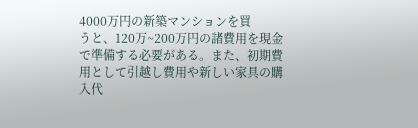4000万円の新築マンションを買
うと、120万~200万円の諸費用を現金で準備する必要がある。また、初期費用として引越し費用や新しい家具の購入代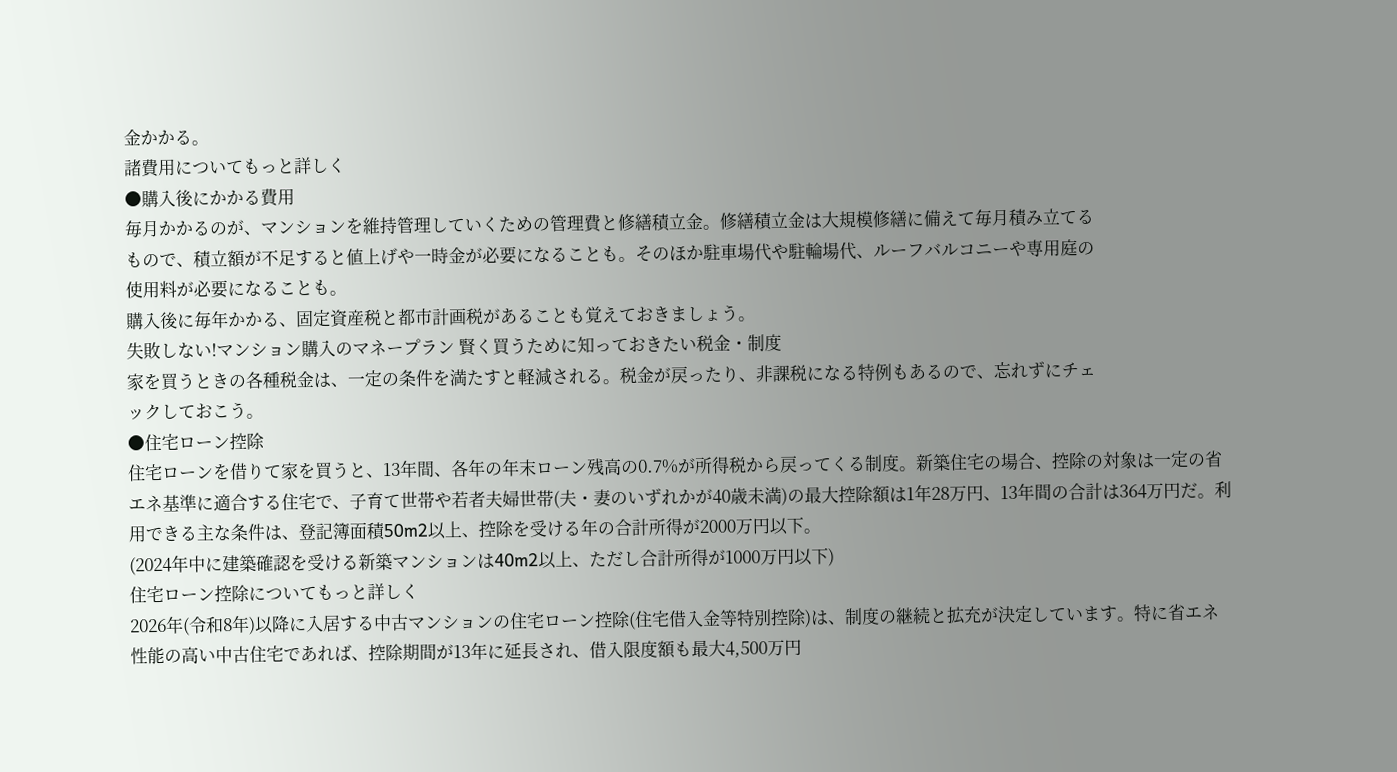金かかる。
諸費用についてもっと詳しく
●購入後にかかる費用
毎月かかるのが、マンションを維持管理していくための管理費と修繕積立金。修繕積立金は大規模修繕に備えて毎月積み立てる
もので、積立額が不足すると値上げや一時金が必要になることも。そのほか駐車場代や駐輪場代、ルーフバルコニーや専用庭の
使用料が必要になることも。
購入後に毎年かかる、固定資産税と都市計画税があることも覚えておきましょう。
失敗しない!マンション購入のマネープラン 賢く買うために知っておきたい税金・制度
家を買うときの各種税金は、一定の条件を満たすと軽減される。税金が戻ったり、非課税になる特例もあるので、忘れずにチェ
ックしておこう。
●住宅ローン控除
住宅ローンを借りて家を買うと、13年間、各年の年末ローン残高の0.7%が所得税から戻ってくる制度。新築住宅の場合、控除の対象は一定の省エネ基準に適合する住宅で、子育て世帯や若者夫婦世帯(夫・妻のいずれかが40歳未満)の最大控除額は1年28万円、13年間の合計は364万円だ。利用できる主な条件は、登記簿面積50m2以上、控除を受ける年の合計所得が2000万円以下。
(2024年中に建築確認を受ける新築マンションは40m2以上、ただし合計所得が1000万円以下)
住宅ローン控除についてもっと詳しく
2026年(令和8年)以降に入居する中古マンションの住宅ローン控除(住宅借入金等特別控除)は、制度の継続と拡充が決定しています。特に省エネ性能の高い中古住宅であれば、控除期間が13年に延長され、借入限度額も最大4,500万円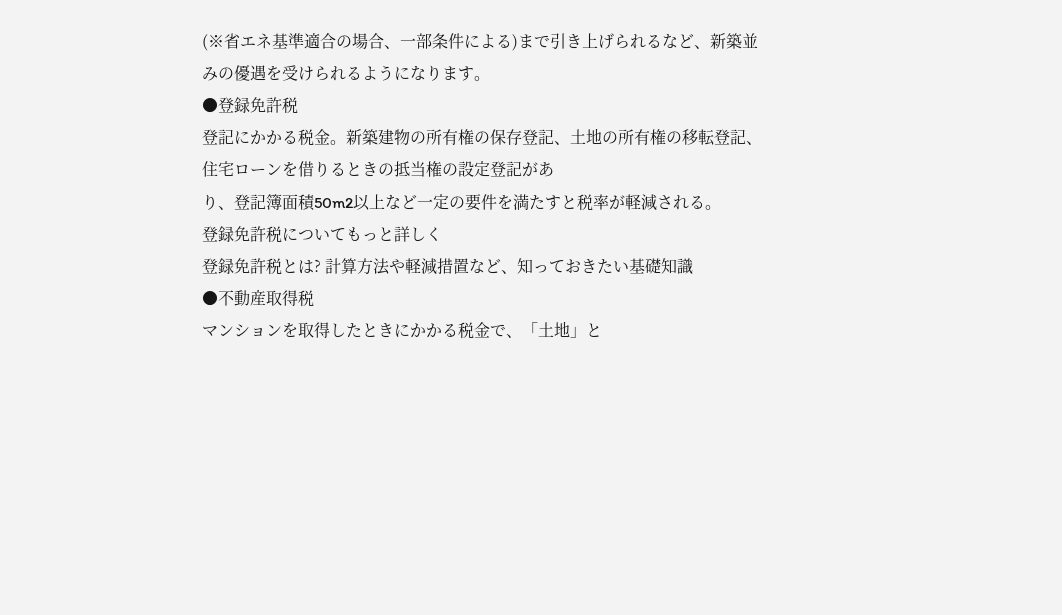(※省エネ基準適合の場合、一部条件による)まで引き上げられるなど、新築並みの優遇を受けられるようになります。
●登録免許税
登記にかかる税金。新築建物の所有権の保存登記、土地の所有権の移転登記、住宅ローンを借りるときの抵当権の設定登記があ
り、登記簿面積50m2以上など一定の要件を満たすと税率が軽減される。
登録免許税についてもっと詳しく
登録免許税とは? 計算方法や軽減措置など、知っておきたい基礎知識
●不動産取得税
マンションを取得したときにかかる税金で、「土地」と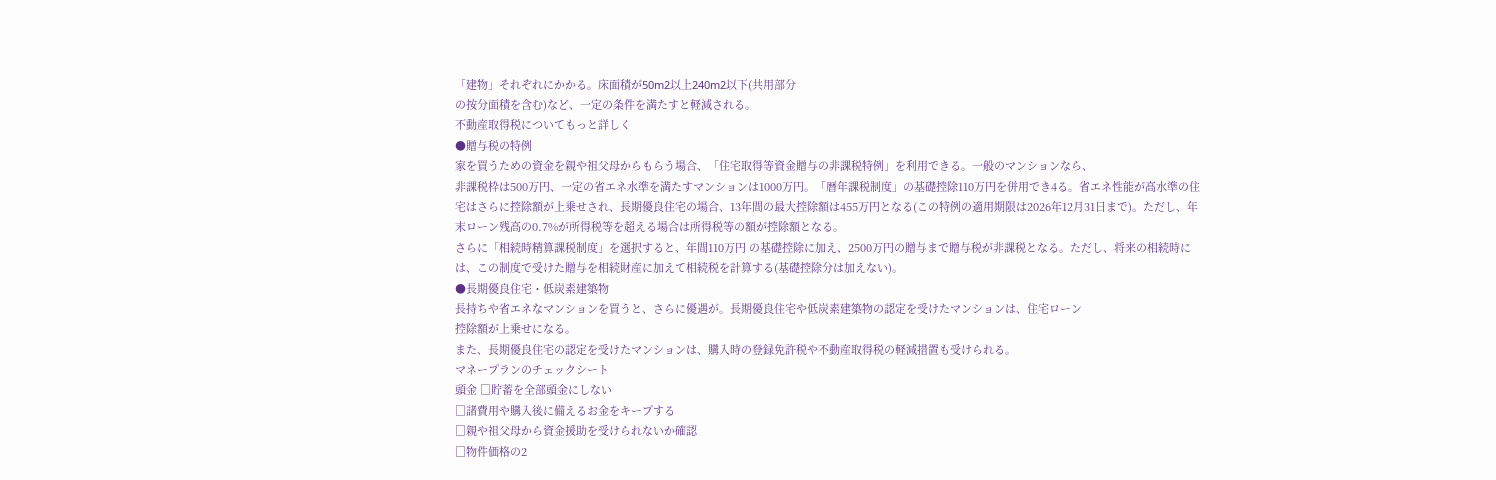「建物」それぞれにかかる。床面積が50m2以上240m2以下(共用部分
の按分面積を含む)など、一定の条件を満たすと軽減される。
不動産取得税についてもっと詳しく
●贈与税の特例
家を買うための資金を親や祖父母からもらう場合、「住宅取得等資金贈与の非課税特例」を利用できる。一般のマンションなら、
非課税枠は500万円、一定の省エネ水準を満たすマンションは1000万円。「暦年課税制度」の基礎控除110万円を併用でき4る。省エネ性能が高水準の住宅はさらに控除額が上乗せされ、長期優良住宅の場合、13年間の最大控除額は455万円となる(この特例の適用期限は2026年12月31日まで)。ただし、年末ローン残高の0.7%が所得税等を超える場合は所得税等の額が控除額となる。
さらに「相続時精算課税制度」を選択すると、年間110万円 の基礎控除に加え、2500万円の贈与まで贈与税が非課税となる。ただし、将来の相続時には、この制度で受けた贈与を相続財産に加えて相続税を計算する(基礎控除分は加えない)。
●長期優良住宅・低炭素建築物
長持ちや省エネなマンションを買うと、さらに優遇が。長期優良住宅や低炭素建築物の認定を受けたマンションは、住宅ローン
控除額が上乗せになる。
また、長期優良住宅の認定を受けたマンションは、購入時の登録免許税や不動産取得税の軽減措置も受けられる。
マネープランのチェックシート
頭金 □貯蓄を全部頭金にしない
□諸費用や購入後に備えるお金をキープする
□親や祖父母から資金援助を受けられないか確認
□物件価格の2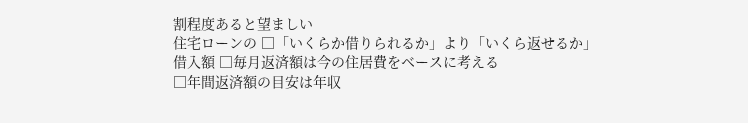割程度あると望ましい
住宅ローンの □「いくらか借りられるか」より「いくら返せるか」
借入額 □毎月返済額は今の住居費をベースに考える
□年間返済額の目安は年収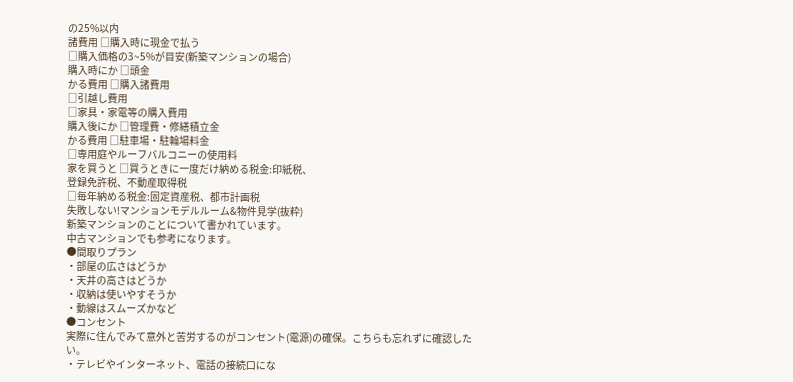の25%以内
諸費用 □購入時に現金で払う
□購入価格の3~5%が目安(新築マンションの場合)
購入時にか □頭金
かる費用 □購入諸費用
□引越し費用
□家具・家電等の購入費用
購入後にか □管理費・修繕積立金
かる費用 □駐車場・駐輪場料金
□専用庭やルーフバルコニーの使用料
家を買うと □買うときに一度だけ納める税金:印紙税、
登録免許税、不動産取得税
□毎年納める税金:固定資産税、都市計画税
失敗しない!マンションモデルルーム&物件見学(抜粋)
新築マンションのことについて書かれています。
中古マンションでも参考になります。
●間取りプラン
・部屋の広さはどうか
・天井の高さはどうか
・収納は使いやすそうか
・動線はスムーズかなど
●コンセント
実際に住んでみて意外と苦労するのがコンセント(電源)の確保。こちらも忘れずに確認したい。
・テレビやインターネット、電話の接続口にな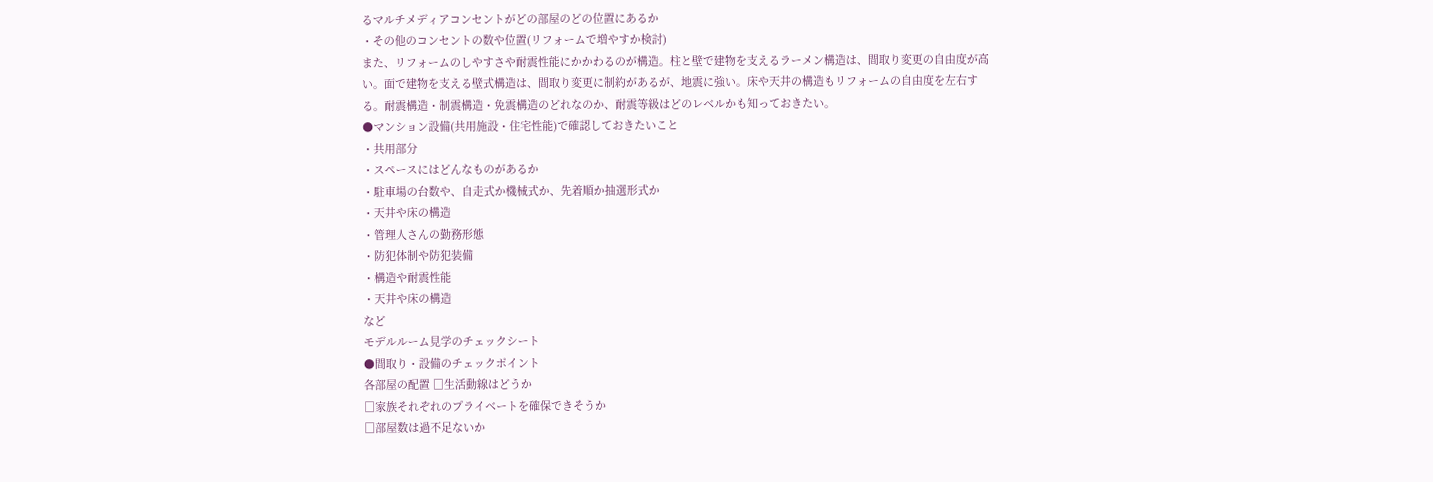るマルチメディアコンセントがどの部屋のどの位置にあるか
・その他のコンセントの数や位置(リフォームで増やすか検討)
また、リフォームのしやすさや耐震性能にかかわるのが構造。柱と壁で建物を支えるラーメン構造は、間取り変更の自由度が高
い。面で建物を支える壁式構造は、間取り変更に制約があるが、地震に強い。床や天井の構造もリフォームの自由度を左右す
る。耐震構造・制震構造・免震構造のどれなのか、耐震等級はどのレベルかも知っておきたい。
●マンション設備(共用施設・住宅性能)で確認しておきたいこと
・共用部分
・スペースにはどんなものがあるか
・駐車場の台数や、自走式か機械式か、先着順か抽選形式か
・天井や床の構造
・管理人さんの勤務形態
・防犯体制や防犯装備
・構造や耐震性能
・天井や床の構造
など
モデルルーム見学のチェックシート
●間取り・設備のチェックポイント
各部屋の配置 □生活動線はどうか
□家族それぞれのプライベートを確保できそうか
□部屋数は過不足ないか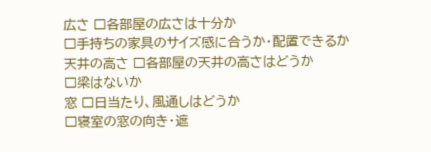広さ □各部屋の広さは十分か
□手持ちの家具のサイズ感に合うか・配置できるか
天井の高さ □各部屋の天井の高さはどうか
□梁はないか
窓 □日当たり、風通しはどうか
□寝室の窓の向き・遮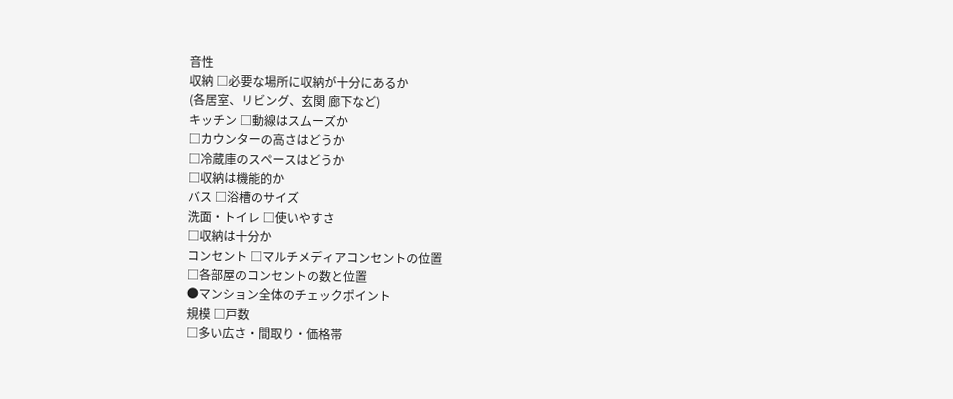音性
収納 □必要な場所に収納が十分にあるか
(各居室、リビング、玄関 廊下など)
キッチン □動線はスムーズか
□カウンターの高さはどうか
□冷蔵庫のスペースはどうか
□収納は機能的か
バス □浴槽のサイズ
洗面・トイレ □使いやすさ
□収納は十分か
コンセント □マルチメディアコンセントの位置
□各部屋のコンセントの数と位置
●マンション全体のチェックポイント
規模 □戸数
□多い広さ・間取り・価格帯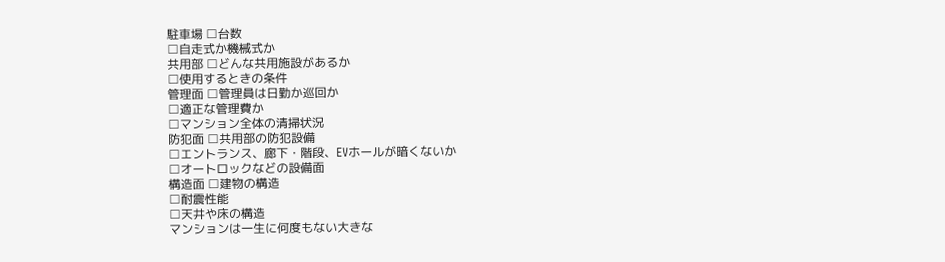駐車場 □台数
□自走式か機械式か
共用部 □どんな共用施設があるか
□使用するときの条件
管理面 □管理員は日勤か巡回か
□適正な管理費か
□マンション全体の清掃状況
防犯面 □共用部の防犯設備
□エントランス、廊下・階段、EVホールが暗くないか
□オートロックなどの設備面
構造面 □建物の構造
□耐震性能
□天井や床の構造
マンションは一生に何度もない大きな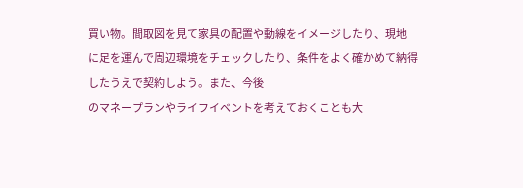買い物。間取図を見て家具の配置や動線をイメージしたり、現地
に足を運んで周辺環境をチェックしたり、条件をよく確かめて納得したうえで契約しよう。また、今後
のマネープランやライフイベントを考えておくことも大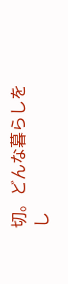切。どんな暮らしをし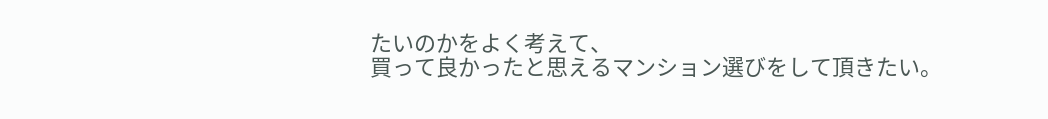たいのかをよく考えて、
買って良かったと思えるマンション選びをして頂きたい。